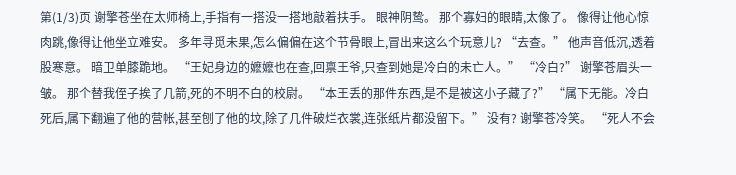第(1/3)页 谢擎苍坐在太师椅上,手指有一搭没一搭地敲着扶手。 眼神阴鸷。 那个寡妇的眼睛,太像了。 像得让他心惊肉跳,像得让他坐立难安。 多年寻觅未果,怎么偏偏在这个节骨眼上,冒出来这么个玩意儿? “去查。” 他声音低沉,透着股寒意。 暗卫单膝跪地。 “王妃身边的嬷嬷也在查,回禀王爷,只查到她是冷白的未亡人。” “冷白?” 谢擎苍眉头一皱。 那个替我侄子挨了几箭,死的不明不白的校尉。 “本王丢的那件东西,是不是被这小子藏了?” “属下无能。冷白死后,属下翻遍了他的营帐,甚至刨了他的坟,除了几件破烂衣裳,连张纸片都没留下。” 没有? 谢擎苍冷笑。 “死人不会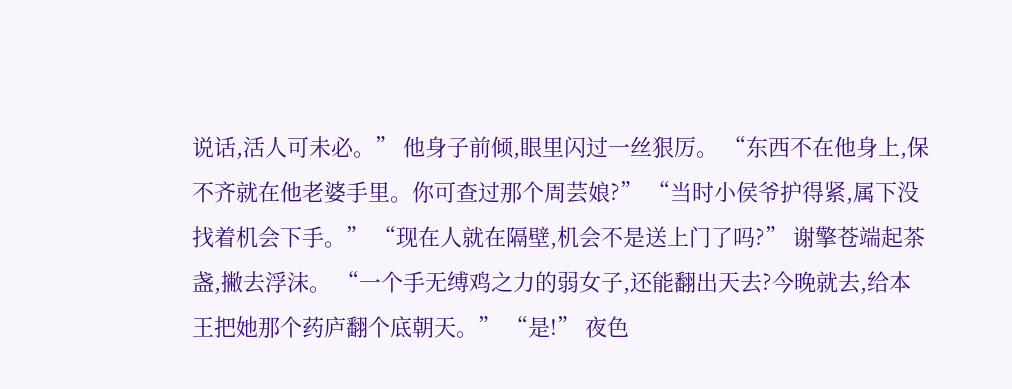说话,活人可未必。” 他身子前倾,眼里闪过一丝狠厉。 “东西不在他身上,保不齐就在他老婆手里。你可查过那个周芸娘?” “当时小侯爷护得紧,属下没找着机会下手。” “现在人就在隔壁,机会不是送上门了吗?” 谢擎苍端起茶盏,撇去浮沫。 “一个手无缚鸡之力的弱女子,还能翻出天去?今晚就去,给本王把她那个药庐翻个底朝天。” “是!” 夜色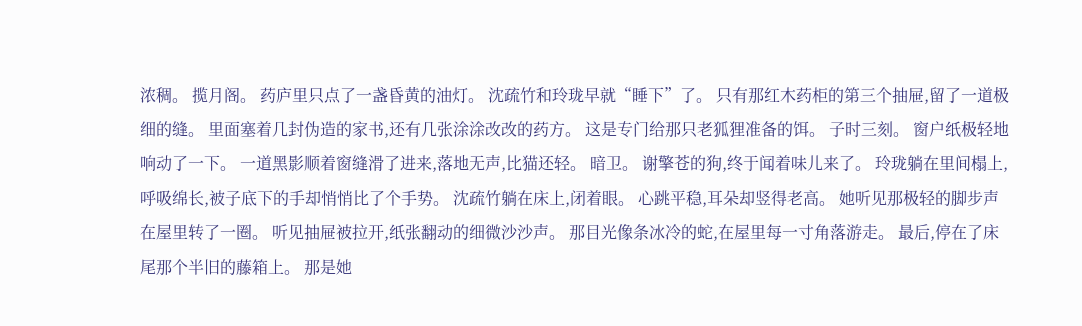浓稠。 揽月阁。 药庐里只点了一盏昏黄的油灯。 沈疏竹和玲珑早就“睡下”了。 只有那红木药柜的第三个抽屉,留了一道极细的缝。 里面塞着几封伪造的家书,还有几张涂涂改改的药方。 这是专门给那只老狐狸准备的饵。 子时三刻。 窗户纸极轻地响动了一下。 一道黑影顺着窗缝滑了进来,落地无声,比猫还轻。 暗卫。 谢擎苍的狗,终于闻着味儿来了。 玲珑躺在里间榻上,呼吸绵长,被子底下的手却悄悄比了个手势。 沈疏竹躺在床上,闭着眼。 心跳平稳,耳朵却竖得老高。 她听见那极轻的脚步声在屋里转了一圈。 听见抽屉被拉开,纸张翻动的细微沙沙声。 那目光像条冰冷的蛇,在屋里每一寸角落游走。 最后,停在了床尾那个半旧的藤箱上。 那是她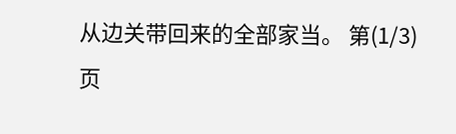从边关带回来的全部家当。 第(1/3)页